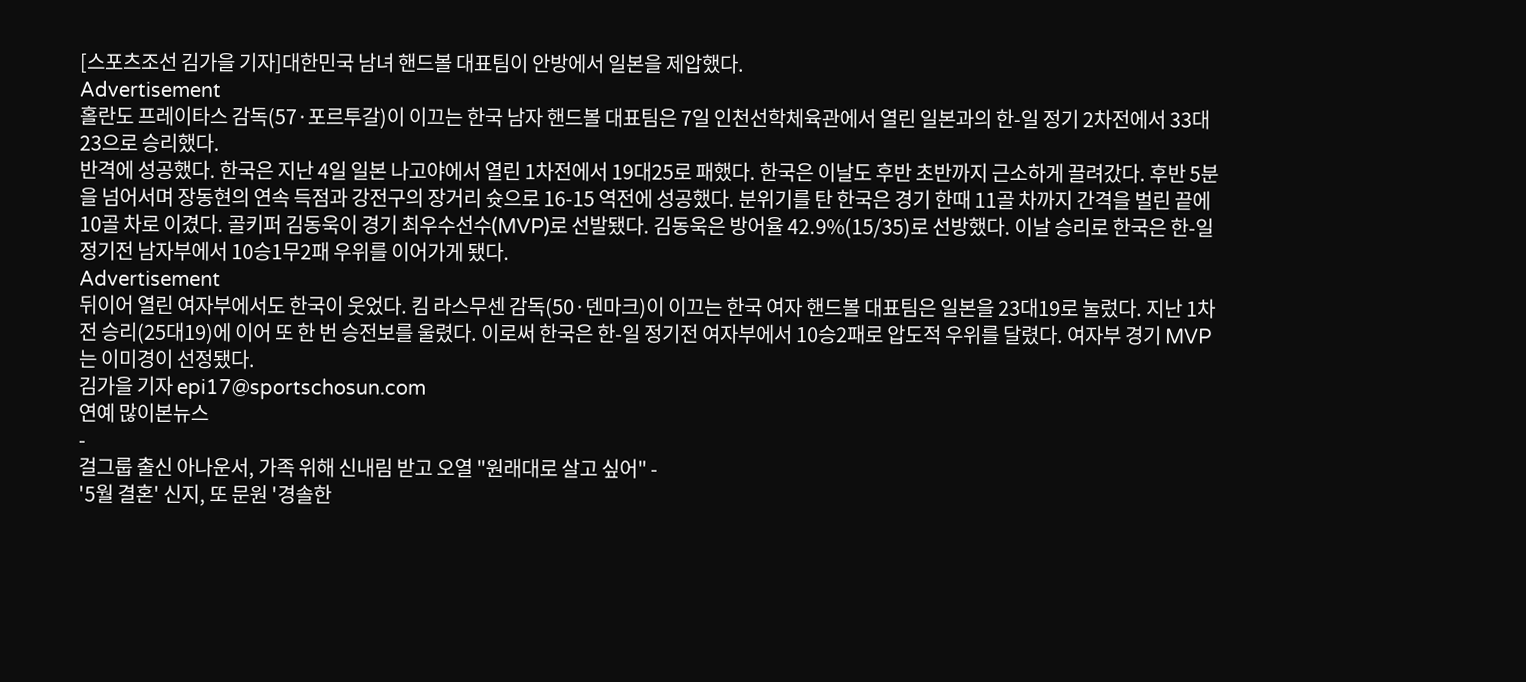[스포츠조선 김가을 기자]대한민국 남녀 핸드볼 대표팀이 안방에서 일본을 제압했다.
Advertisement
홀란도 프레이타스 감독(57·포르투갈)이 이끄는 한국 남자 핸드볼 대표팀은 7일 인천선학체육관에서 열린 일본과의 한-일 정기 2차전에서 33대23으로 승리했다.
반격에 성공했다. 한국은 지난 4일 일본 나고야에서 열린 1차전에서 19대25로 패했다. 한국은 이날도 후반 초반까지 근소하게 끌려갔다. 후반 5분을 넘어서며 장동현의 연속 득점과 강전구의 장거리 슛으로 16-15 역전에 성공했다. 분위기를 탄 한국은 경기 한때 11골 차까지 간격을 벌린 끝에 10골 차로 이겼다. 골키퍼 김동욱이 경기 최우수선수(MVP)로 선발됐다. 김동욱은 방어율 42.9%(15/35)로 선방했다. 이날 승리로 한국은 한-일 정기전 남자부에서 10승1무2패 우위를 이어가게 됐다.
Advertisement
뒤이어 열린 여자부에서도 한국이 웃었다. 킴 라스무센 감독(50·덴마크)이 이끄는 한국 여자 핸드볼 대표팀은 일본을 23대19로 눌렀다. 지난 1차전 승리(25대19)에 이어 또 한 번 승전보를 울렸다. 이로써 한국은 한-일 정기전 여자부에서 10승2패로 압도적 우위를 달렸다. 여자부 경기 MVP는 이미경이 선정됐다.
김가을 기자 epi17@sportschosun.com
연예 많이본뉴스
-
걸그룹 출신 아나운서, 가족 위해 신내림 받고 오열 "원래대로 살고 싶어" -
'5월 결혼' 신지, 또 문원 '경솔한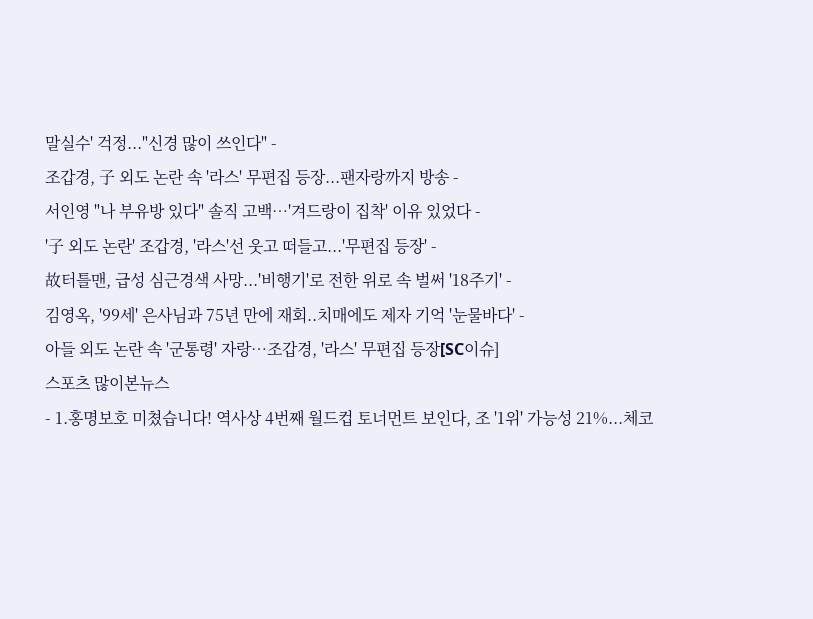말실수' 걱정..."신경 많이 쓰인다" -
조갑경, 子 외도 논란 속 '라스' 무편집 등장...팬자랑까지 방송 -
서인영 "나 부유방 있다" 솔직 고백…'겨드랑이 집착' 이유 있었다 -
'子 외도 논란' 조갑경, '라스'선 웃고 떠들고...'무편집 등장' -
故터틀맨, 급성 심근경색 사망...'비행기'로 전한 위로 속 벌써 '18주기' -
김영옥, '99세' 은사님과 75년 만에 재회..치매에도 제자 기억 '눈물바다' -
아들 외도 논란 속 '군통령' 자랑…조갑경, '라스' 무편집 등장[SC이슈]
스포츠 많이본뉴스
- 1.홍명보호 미쳤습니다! 역사상 4번째 월드컵 토너먼트 보인다, 조 '1위' 가능성 21%...체코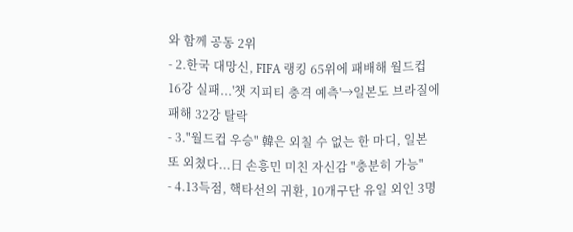와 함께 공동 2위
- 2.한국 대망신, FIFA 랭킹 65위에 패배해 월드컵 16강 실패...'챗 지피티 충격 예측'→일본도 브라질에 패해 32강 탈락
- 3."월드컵 우승" 韓은 외칠 수 없는 한 마디, 일본 또 외쳤다...日 손흥민 미친 자신감 "충분히 가능"
- 4.13득점, 핵타선의 귀환, 10개구단 유일 외인 3명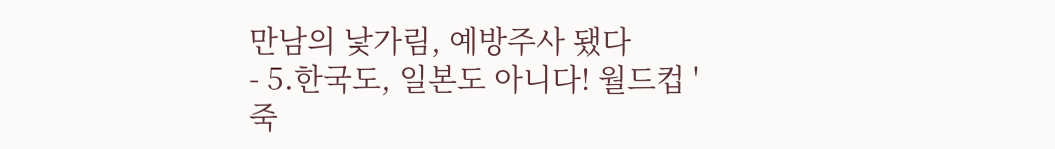만남의 낯가림, 예방주사 됐다
- 5.한국도, 일본도 아니다! 월드컵 '죽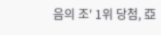음의 조' 1위 당첨, 亞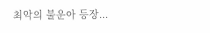최악의 불운아 등장...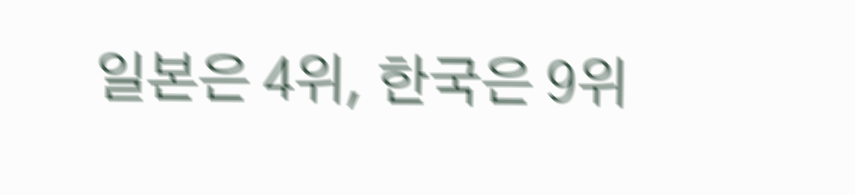일본은 4위, 한국은 9위